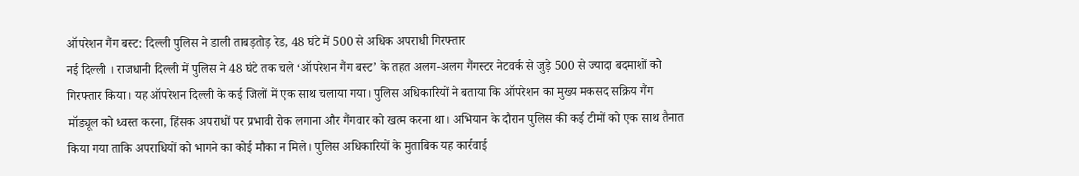ऑपरेशन गैंग बस्ट: दिल्ली पुलिस ने डाली ताबड़तोड़ रेड, 48 घंटे में 500 से अधिक अपराधी गिरफ्तार
नई दिल्ली । राजधानी दिल्ली में पुलिस ने 48 घंटे तक चले ‘ऑपरेशन गैंग बस्ट’ के तहत अलग-अलग गैंगस्टर नेटवर्क से जुड़े 500 से ज्यादा बदमाशों को गिरफ्तार किया। यह ऑपरेशन दिल्ली के कई जिलों में एक साथ चलाया गया। पुलिस अधिकारियों ने बताया कि ऑपरेशन का मुख्य मकसद सक्रिय गैंग मॉड्यूल को ध्वस्त करना, हिंसक अपराधों पर प्रभावी रोक लगाना और गैंगवार को खत्म करना था। अभियान के दौरान पुलिस की कई टीमों को एक साथ तैनात किया गया ताकि अपराधियों को भागने का कोई मौका न मिले। पुलिस अधिकारियों के मुताबिक यह कार्रवाई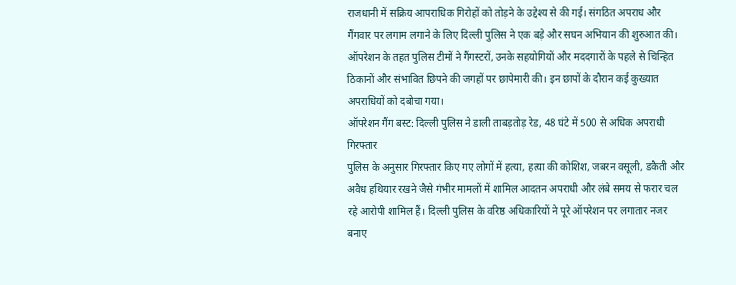राजधानी में सक्रिय आपराधिक गिरोहों को तोड़ने के उद्देश्य से की गई। संगठित अपराध और गैंगवार पर लगाम लगाने के लिए दिल्ली पुलिस ने एक बड़े और सघन अभियान की शुरुआत की। ऑपरेशन के तहत पुलिस टीमों ने गैंगस्टरों, उनके सहयोगियों और मददगारों के पहले से चिन्हित ठिकानों और संभावित छिपने की जगहों पर छापेमारी की। इन छापों के दौरान कई कुख्यात अपराधियों को दबोचा गया।
ऑपरेशन गैंग बस्ट: दिल्ली पुलिस ने डाली ताबड़तोड़ रेड, 48 घंटे में 500 से अधिक अपराधी गिरफ्तार
पुलिस के अनुसार गिरफ्तार किए गए लोगों में हत्या, हत्या की कोशिश, जबरन वसूली, डकैती और अवैध हथियार रखने जैसे गंभीर मामलों में शामिल आदतन अपराधी और लंबे समय से फरार चल रहे आरोपी शामिल हैं। दिल्ली पुलिस के वरिष्ठ अधिकारियों ने पूरे ऑपरेशन पर लगातार नजर बनाए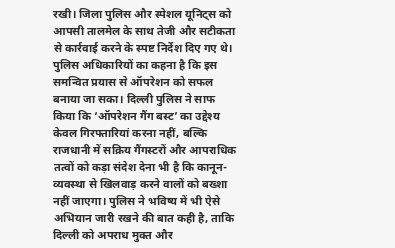रखी। जिला पुलिस और स्पेशल यूनिट्स को आपसी तालमेल के साथ तेजी और सटीकता से कार्रवाई करने के स्पष्ट निर्देश दिए गए थे। पुलिस अधिकारियों का कहना है कि इस समन्वित प्रयास से ऑपरेशन को सफल बनाया जा सका। दिल्ली पुलिस ने साफ किया कि ‘ऑपरेशन गैंग बस्ट’ का उद्देश्य केवल गिरफ्तारियां करना नहीं, बल्कि राजधानी में सक्रिय गैंगस्टरों और आपराधिक तत्वों को कड़ा संदेश देना भी है कि कानून-व्यवस्था से खिलवाड़ करने वालों को बख्शा नहीं जाएगा। पुलिस ने भविष्य में भी ऐसे अभियान जारी रखने की बात कही है, ताकि दिल्ली को अपराध मुक्त और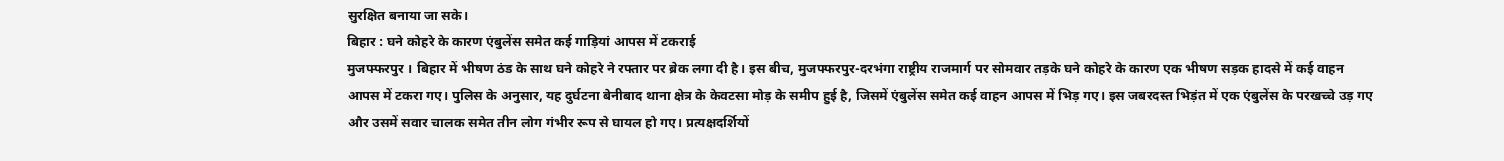सुरक्षित बनाया जा सके।
बिहार : घने कोहरे के कारण एंबुलेंस समेत कई गाड़ियां आपस में टकराई
मुजफ्फरपुर । बिहार में भीषण ठंड के साथ घने कोहरे ने रफ्तार पर ब्रेक लगा दी है। इस बीच, मुजफ्फरपुर-दरभंगा राष्ट्रीय राजमार्ग पर सोमवार तड़के घने कोहरे के कारण एक भीषण सड़क हादसे में कई वाहन आपस में टकरा गए। पुलिस के अनुसार, यह दुर्घटना बेनीबाद थाना क्षेत्र के केवटसा मोड़ के समीप हुई है, जिसमें एंबुलेंस समेत कई वाहन आपस में भिड़ गए। इस जबरदस्त भिड़ंत में एक एंबुलेंस के परखच्चे उड़ गए और उसमें सवार चालक समेत तीन लोग गंभीर रूप से घायल हो गए। प्रत्यक्षदर्शियों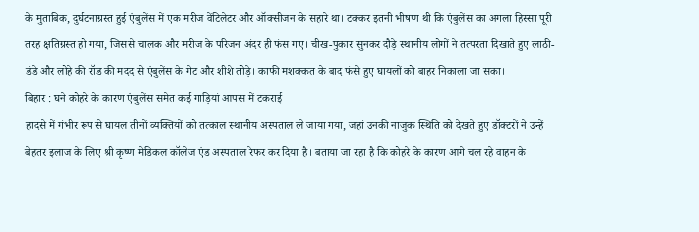के मुताबिक, दुर्घटनाग्रस्त हुई एंबुलेंस में एक मरीज वेंटिलेटर और ऑक्सीजन के सहारे था। टक्कर इतनी भीषण थी कि एंबुलेंस का अगला हिस्सा पूरी तरह क्षतिग्रस्त हो गया, जिससे चालक और मरीज के परिजन अंदर ही फंस गए। चीख-पुकार सुनकर दौड़े स्थानीय लोगों ने तत्परता दिखाते हुए लाठी-डंडे और लोहे की रॉड की मदद से एंबुलेंस के गेट और शीशे तोड़े। काफी मशक्कत के बाद फंसे हुए घायलों को बाहर निकाला जा सका।
बिहार : घने कोहरे के कारण एंबुलेंस समेत कई गाड़ियां आपस में टकराई
हादसे में गंभीर रूप से घायल तीनों व्यक्तियों को तत्काल स्थानीय अस्पताल ले जाया गया, जहां उनकी नाजुक स्थिति को देखते हुए डॉक्टरों ने उन्हें बेहतर इलाज के लिए श्री कृष्ण मेडिकल कॉलेज एंड अस्पताल रेफर कर दिया है। बताया जा रहा है कि कोहरे के कारण आगे चल रहे वाहन के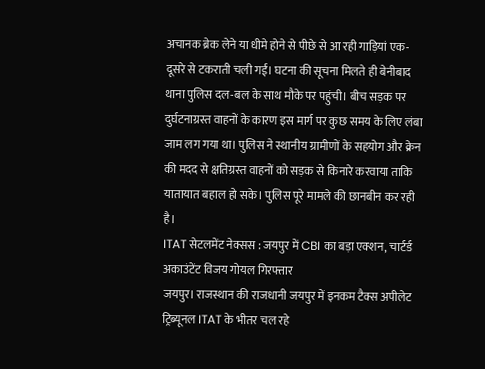अचानक ब्रेक लेने या धीमे होने से पीछे से आ रही गाड़ियां एक-दूसरे से टकराती चली गईं। घटना की सूचना मिलते ही बेनीबाद थाना पुलिस दल-बल के साथ मौके पर पहुंची। बीच सड़क पर दुर्घटनाग्रस्त वाहनों के कारण इस मार्ग पर कुछ समय के लिए लंबा जाम लग गया था। पुलिस ने स्थानीय ग्रामीणों के सहयोग और क्रेन की मदद से क्षतिग्रस्त वाहनों को सड़क से किनारे करवाया ताकि यातायात बहाल हो सके। पुलिस पूरे मामले की छानबीन कर रही है।
ITAT सेटलमेंट नेक्सस : जयपुर में CBI का बड़ा एक्शन, चार्टर्ड अकाउंटेंट विजय गोयल गिरफ्तार
जयपुर। राजस्थान की राजधानी जयपुर में इनकम टैक्स अपीलेट ट्रिब्यूनल ITAT के भीतर चल रहे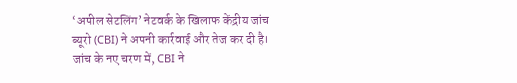‘अपील सेटलिंग’ नेटवर्क के खिलाफ केंद्रीय जांच ब्यूरो (CBI) ने अपनी कार्रवाई और तेज कर दी है। जांच के नए चरण में, CBI ने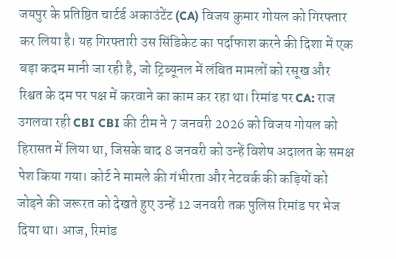जयपुर के प्रतिष्ठित चार्टर्ड अकाउंटेंट (CA) विजय कुमार गोयल को गिरफ्तार कर लिया है। यह गिरफ्तारी उस सिंडिकेट का पर्दाफाश करने की दिशा में एक बड़ा कदम मानी जा रही है, जो ट्रिब्यूनल में लंबित मामलों को रसूख और रिश्वत के दम पर पक्ष में करवाने का काम कर रहा था। रिमांड पर CA: राज उगलवा रही CBI CBI की टीम ने 7 जनवरी 2026 को विजय गोयल को हिरासत में लिया था, जिसके बाद 8 जनवरी को उन्हें विशेष अदालत के समक्ष पेश किया गया। कोर्ट ने मामले की गंभीरता और नेटवर्क की कड़ियों को जोड़ने की जरूरत को देखते हुए उन्हें 12 जनवरी तक पुलिस रिमांड पर भेज दिया था। आज, रिमांड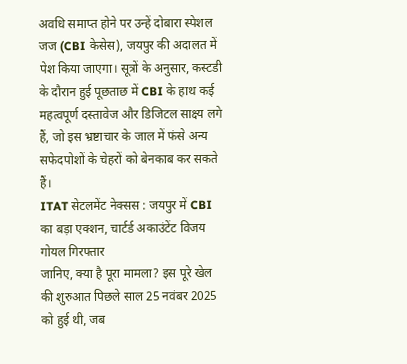अवधि समाप्त होने पर उन्हें दोबारा स्पेशल जज (CBI केसेस), जयपुर की अदालत में पेश किया जाएगा। सूत्रों के अनुसार, कस्टडी के दौरान हुई पूछताछ में CBI के हाथ कई महत्वपूर्ण दस्तावेज और डिजिटल साक्ष्य लगे हैं, जो इस भ्रष्टाचार के जाल में फंसे अन्य सफेदपोशों के चेहरों को बेनकाब कर सकते हैं।
ITAT सेटलमेंट नेक्सस : जयपुर में CBI का बड़ा एक्शन, चार्टर्ड अकाउंटेंट विजय गोयल गिरफ्तार
जानिए, क्या है पूरा मामला? इस पूरे खेल की शुरुआत पिछले साल 25 नवंबर 2025 को हुई थी, जब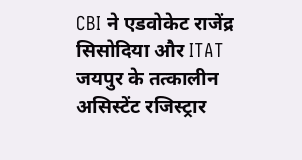CBI ने एडवोकेट राजेंद्र सिसोदिया और ITAT जयपुर के तत्कालीन असिस्टेंट रजिस्ट्रार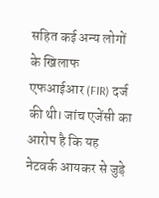सहित कई अन्य लोगों के खिलाफ एफआईआर (FIR) दर्ज की थी। जांच एजेंसी का आरोप है कि यह नेटवर्क आयकर से जुड़े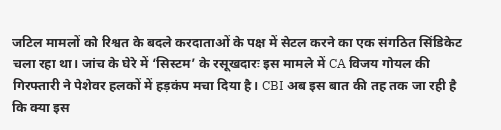जटिल मामलों को रिश्वत के बदले करदाताओं के पक्ष में सेटल करने का एक संगठित सिंडिकेट चला रहा था। जांच के घेरे में ‘सिस्टम’ के रसूखदारः इस मामले में CA विजय गोयल की गिरफ्तारी ने पेशेवर हलकों में हड़कंप मचा दिया है। CBI अब इस बात की तह तक जा रही है कि क्या इस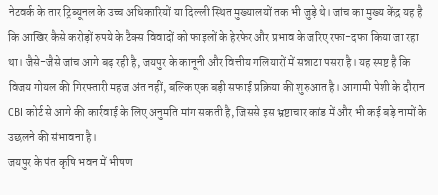नेटवर्क के तार ट्रिब्यूनल के उच्च अधिकारियों या दिल्ली स्थित मुख्यालयों तक भी जुड़े थे। जांच का मुख्य केंद्र यह है कि आखिर कैसे करोड़ों रुपये के टैक्स विवादों को फाइलों के हेरफेर और प्रभाव के जरिए रफा-दफा किया जा रहा था। जैसे-जैसे जांच आगे बढ़ रही है, जयपुर के कानूनी और वित्तीय गलियारों में सन्नाटा पसरा है। यह स्पष्ट है कि विजय गोयल की गिरफ्तारी महज अंत नहीं, बल्कि एक बड़ी सफाई प्रक्रिया की शुरुआत है। आगामी पेशी के दौरान CBI कोर्ट से आगे की कार्रवाई के लिए अनुमति मांग सकती है, जिससे इस भ्रष्टाचार कांड में और भी कई बड़े नामों के उछलने की संभावना है।
जयपुर के पंत कृषि भवन में भीषण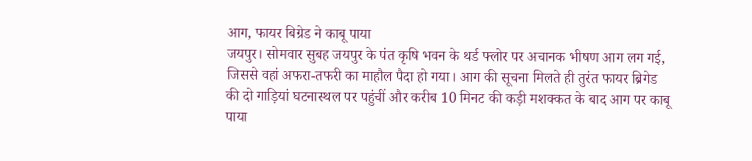आग, फायर बिग्रेड ने काबू पाया
जयपुर। सोमवार सुबह जयपुर के पंत कृषि भवन के थर्ड फ्लोर पर अचानक भीषण आग लग गई, जिससे वहां अफरा-तफरी का माहौल पैदा हो गया। आग की सूचना मिलते ही तुरंत फायर ब्रिगेड की दो गाड़ियां घटनास्थल पर पहुंचीं और करीब 10 मिनट की कड़ी मशक्कत के बाद आग पर काबू पाया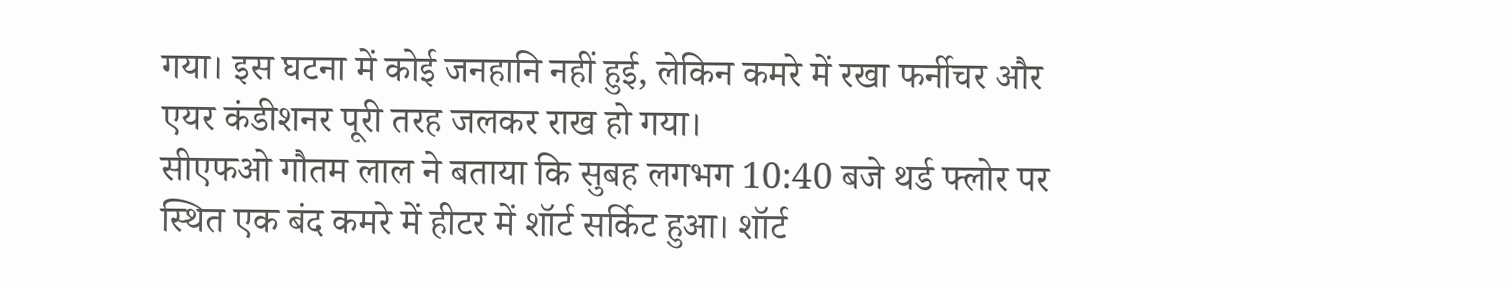गया। इस घटना में कोई जनहानि नहीं हुई, लेकिन कमरे में रखा फर्नीचर और एयर कंडीशनर पूरी तरह जलकर राख हो गया।
सीएफओ गौतम लाल ने बताया कि सुबह लगभग 10:40 बजे थर्ड फ्लोर पर स्थित एक बंद कमरे में हीटर में शॉर्ट सर्किट हुआ। शॉर्ट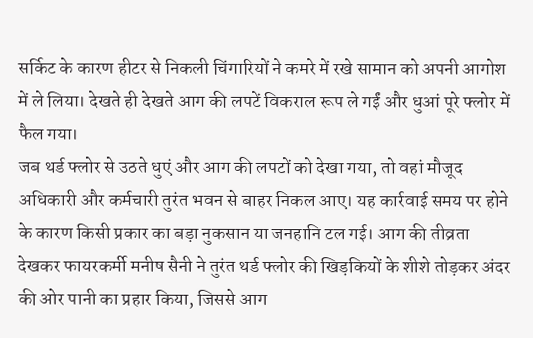सर्किट के कारण हीटर से निकली चिंगारियों ने कमरे में रखे सामान को अपनी आगोश में ले लिया। देखते ही देखते आग की लपटें विकराल रूप ले गईं और धुआं पूरे फ्लोर में फैल गया।
जब थर्ड फ्लोर से उठते धुएं और आग की लपटों को देखा गया, तो वहां मौजूद अधिकारी और कर्मचारी तुरंत भवन से बाहर निकल आए। यह कार्रवाई समय पर होने के कारण किसी प्रकार का बड़ा नुकसान या जनहानि टल गई। आग की तीव्रता देखकर फायरकर्मी मनीष सैनी ने तुरंत थर्ड फ्लोर की खिड़कियों के शीशे तोड़कर अंदर की ओर पानी का प्रहार किया, जिससे आग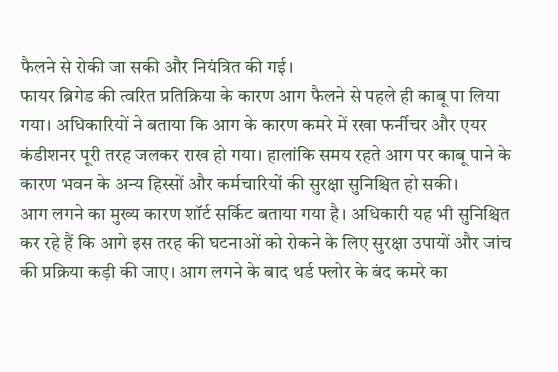फैलने से रोकी जा सकी और नियंत्रित की गई।
फायर ब्रिगेड की त्वरित प्रतिक्रिया के कारण आग फैलने से पहले ही काबू पा लिया गया। अधिकारियों ने बताया कि आग के कारण कमरे में रखा फर्नीचर और एयर कंडीशनर पूरी तरह जलकर राख हो गया। हालांकि समय रहते आग पर काबू पाने के कारण भवन के अन्य हिस्सों और कर्मचारियों की सुरक्षा सुनिश्चित हो सकी।
आग लगने का मुख्य कारण शॉर्ट सर्किट बताया गया है। अधिकारी यह भी सुनिश्चित कर रहे हैं कि आगे इस तरह की घटनाओं को रोकने के लिए सुरक्षा उपायों और जांच की प्रक्रिया कड़ी की जाए। आग लगने के बाद थर्ड फ्लोर के बंद कमरे का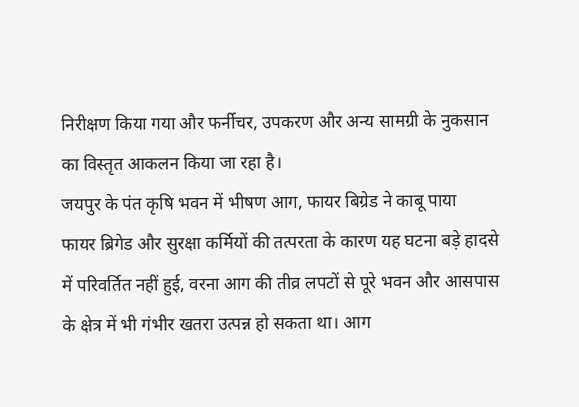निरीक्षण किया गया और फर्नीचर, उपकरण और अन्य सामग्री के नुकसान का विस्तृत आकलन किया जा रहा है।
जयपुर के पंत कृषि भवन में भीषण आग, फायर बिग्रेड ने काबू पाया
फायर ब्रिगेड और सुरक्षा कर्मियों की तत्परता के कारण यह घटना बड़े हादसे में परिवर्तित नहीं हुई, वरना आग की तीव्र लपटों से पूरे भवन और आसपास के क्षेत्र में भी गंभीर खतरा उत्पन्न हो सकता था। आग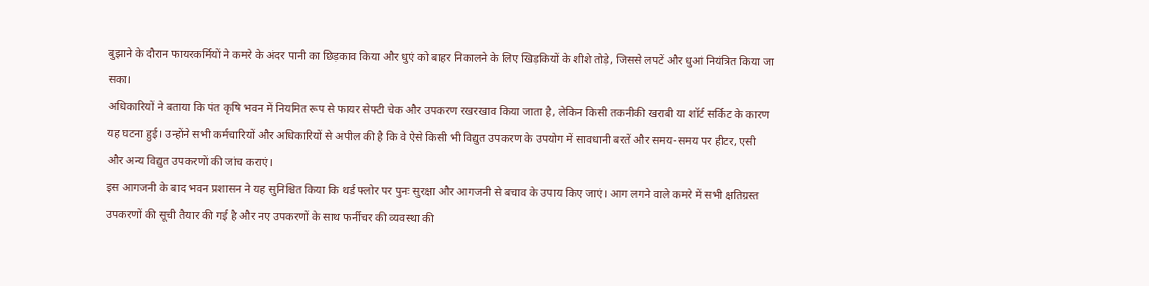बुझाने के दौरान फायरकर्मियों ने कमरे के अंदर पानी का छिड़काव किया और धुएं को बाहर निकालने के लिए खिड़कियों के शीशे तोड़े, जिससे लपटें और धुआं नियंत्रित किया जा सका।
अधिकारियों ने बताया कि पंत कृषि भवन में नियमित रूप से फायर सेफ्टी चेक और उपकरण रखरखाव किया जाता है, लेकिन किसी तकनीकी खराबी या शॉर्ट सर्किट के कारण यह घटना हुई। उन्होंने सभी कर्मचारियों और अधिकारियों से अपील की है कि वे ऐसे किसी भी विद्युत उपकरण के उपयोग में सावधानी बरतें और समय-समय पर हीटर, एसी और अन्य विद्युत उपकरणों की जांच कराएं।
इस आगजनी के बाद भवन प्रशासन ने यह सुनिश्चित किया कि थर्ड फ्लोर पर पुनः सुरक्षा और आगजनी से बचाव के उपाय किए जाएं। आग लगने वाले कमरे में सभी क्षतिग्रस्त उपकरणों की सूची तैयार की गई है और नए उपकरणों के साथ फर्नीचर की व्यवस्था की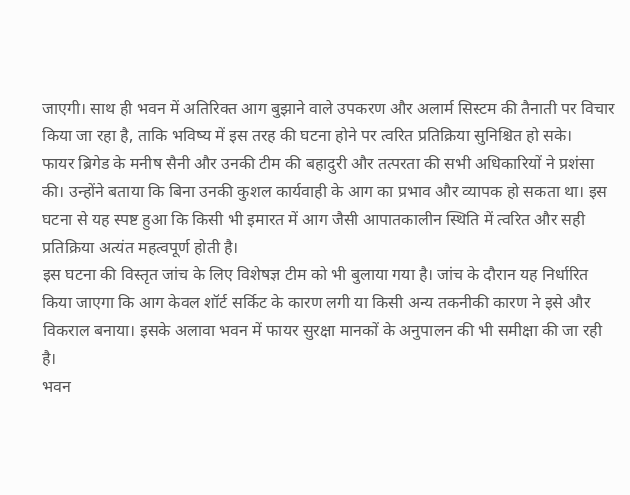जाएगी। साथ ही भवन में अतिरिक्त आग बुझाने वाले उपकरण और अलार्म सिस्टम की तैनाती पर विचार किया जा रहा है, ताकि भविष्य में इस तरह की घटना होने पर त्वरित प्रतिक्रिया सुनिश्चित हो सके।
फायर ब्रिगेड के मनीष सैनी और उनकी टीम की बहादुरी और तत्परता की सभी अधिकारियों ने प्रशंसा की। उन्होंने बताया कि बिना उनकी कुशल कार्यवाही के आग का प्रभाव और व्यापक हो सकता था। इस घटना से यह स्पष्ट हुआ कि किसी भी इमारत में आग जैसी आपातकालीन स्थिति में त्वरित और सही प्रतिक्रिया अत्यंत महत्वपूर्ण होती है।
इस घटना की विस्तृत जांच के लिए विशेषज्ञ टीम को भी बुलाया गया है। जांच के दौरान यह निर्धारित किया जाएगा कि आग केवल शॉर्ट सर्किट के कारण लगी या किसी अन्य तकनीकी कारण ने इसे और विकराल बनाया। इसके अलावा भवन में फायर सुरक्षा मानकों के अनुपालन की भी समीक्षा की जा रही है।
भवन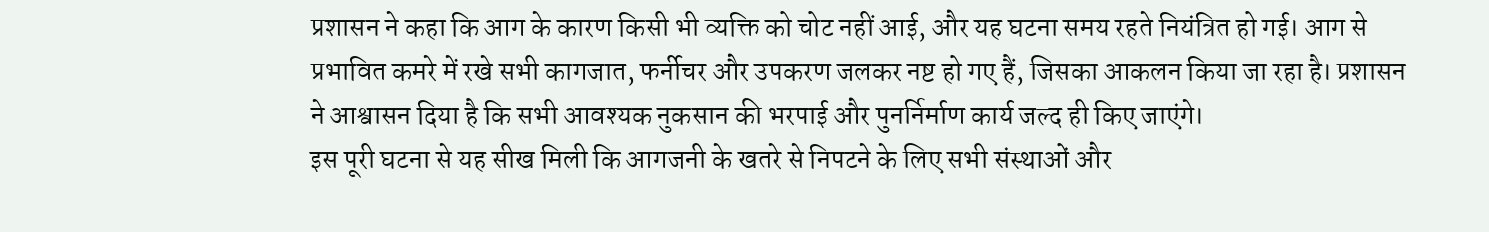प्रशासन ने कहा कि आग के कारण किसी भी व्यक्ति को चोट नहीं आई, और यह घटना समय रहते नियंत्रित हो गई। आग से प्रभावित कमरे में रखे सभी कागजात, फर्नीचर और उपकरण जलकर नष्ट हो गए हैं, जिसका आकलन किया जा रहा है। प्रशासन ने आश्वासन दिया है कि सभी आवश्यक नुकसान की भरपाई और पुनर्निर्माण कार्य जल्द ही किए जाएंगे।
इस पूरी घटना से यह सीख मिली कि आगजनी के खतरे से निपटने के लिए सभी संस्थाओं और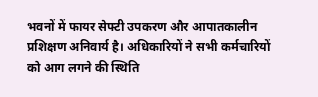भवनों में फायर सेफ्टी उपकरण और आपातकालीन प्रशिक्षण अनिवार्य है। अधिकारियों ने सभी कर्मचारियों को आग लगने की स्थिति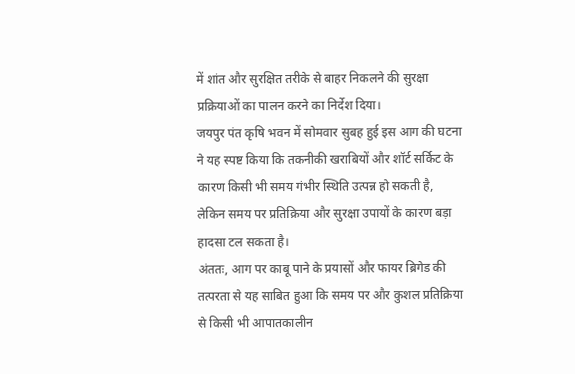में शांत और सुरक्षित तरीके से बाहर निकलने की सुरक्षा प्रक्रियाओं का पालन करने का निर्देश दिया।
जयपुर पंत कृषि भवन में सोमवार सुबह हुई इस आग की घटना ने यह स्पष्ट किया कि तकनीकी खराबियों और शॉर्ट सर्किट के कारण किसी भी समय गंभीर स्थिति उत्पन्न हो सकती है, लेकिन समय पर प्रतिक्रिया और सुरक्षा उपायों के कारण बड़ा हादसा टल सकता है।
अंततः, आग पर काबू पाने के प्रयासों और फायर ब्रिगेड की तत्परता से यह साबित हुआ कि समय पर और कुशल प्रतिक्रिया से किसी भी आपातकालीन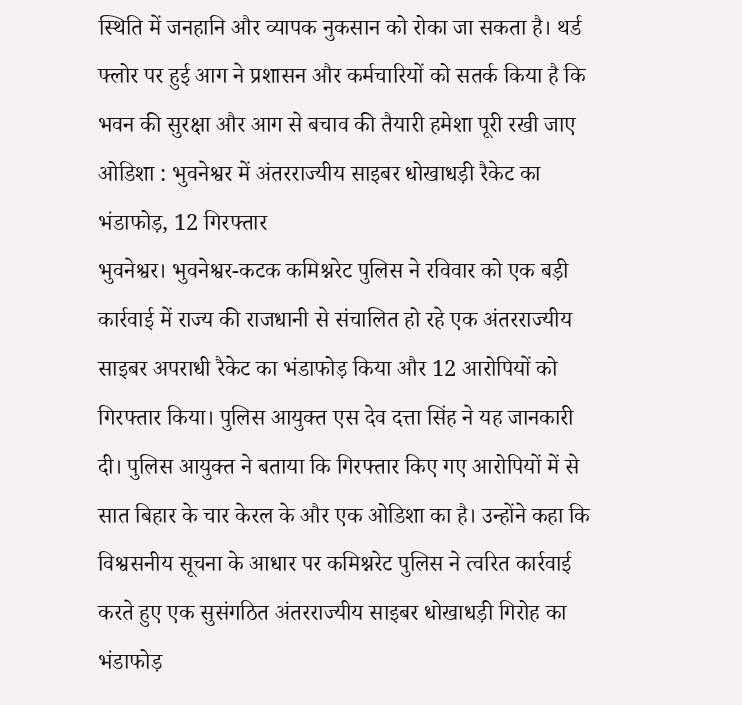स्थिति में जनहानि और व्यापक नुकसान को रोका जा सकता है। थर्ड फ्लोर पर हुई आग ने प्रशासन और कर्मचारियों को सतर्क किया है कि भवन की सुरक्षा और आग से बचाव की तैयारी हमेशा पूरी रखी जाए
ओडिशा : भुवनेश्वर में अंतरराज्यीय साइबर धोखाधड़ी रैकेट का भंडाफोड़, 12 गिरफ्तार
भुवनेश्वर। भुवनेश्वर-कटक कमिश्नरेट पुलिस ने रविवार को एक बड़ी कार्रवाई में राज्य की राजधानी से संचालित हो रहे एक अंतरराज्यीय साइबर अपराधी रैकेट का भंडाफोड़ किया और 12 आरोपियों को गिरफ्तार किया। पुलिस आयुक्त एस देव दत्ता सिंह ने यह जानकारी दी। पुलिस आयुक्त ने बताया कि गिरफ्तार किए गए आरोपियों में से सात बिहार के चार केरल के और एक ओडिशा का है। उन्होंने कहा कि विश्वसनीय सूचना के आधार पर कमिश्नरेट पुलिस ने त्वरित कार्रवाई करते हुए एक सुसंगठित अंतरराज्यीय साइबर धोखाधड़ी गिरोह का भंडाफोड़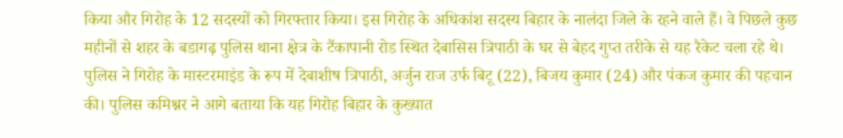किया और गिरोह के 12 सदस्यों को गिरफ्तार किया। इस गिरोह के अधिकांश सदस्य बिहार के नालंदा जिले के रहने वाले हैं। वे पिछले कुछ महीनों से शहर के बडागढ़ पुलिस थाना क्षेत्र के टैंकापानी रोड स्थित देबासिस त्रिपाठी के घर से बेहद गुप्त तरीके से यह रैकेट चला रहे थे। पुलिस ने गिरोह के मास्टरमाइंड के रूप में देबाशीष त्रिपाठी, अर्जुन राज उर्फ बिटू (22), बिजय कुमार (24) और पंकज कुमार की पहचान की। पुलिस कमिश्नर ने आगे बताया कि यह गिरोह बिहार के कुख्यात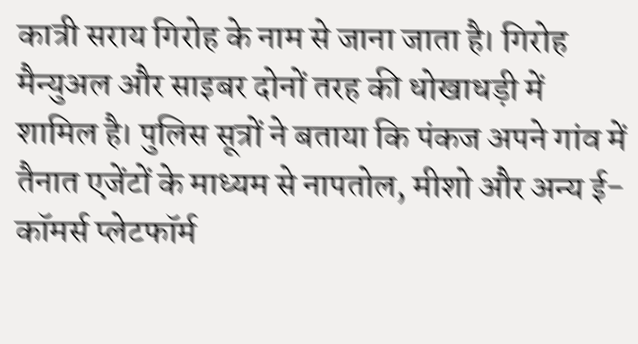कात्री सराय गिरोह के नाम से जाना जाता है। गिरोह मैन्युअल और साइबर दोनों तरह की धोखाधड़ी में शामिल है। पुलिस सूत्रों ने बताया कि पंकज अपने गांव में तैनात एजेंटों के माध्यम से नापतोल, मीशो और अन्य ई-कॉमर्स प्लेटफॉर्म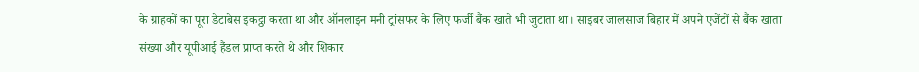के ग्राहकों का पूरा डेटाबेस इकट्ठा करता था और ऑनलाइन मनी ट्रांसफर के लिए फर्जी बैंक खाते भी जुटाता था। साइबर जालसाज बिहार में अपने एजेंटों से बैंक खाता संख्या और यूपीआई हैंडल प्राप्त करते थे और शिकार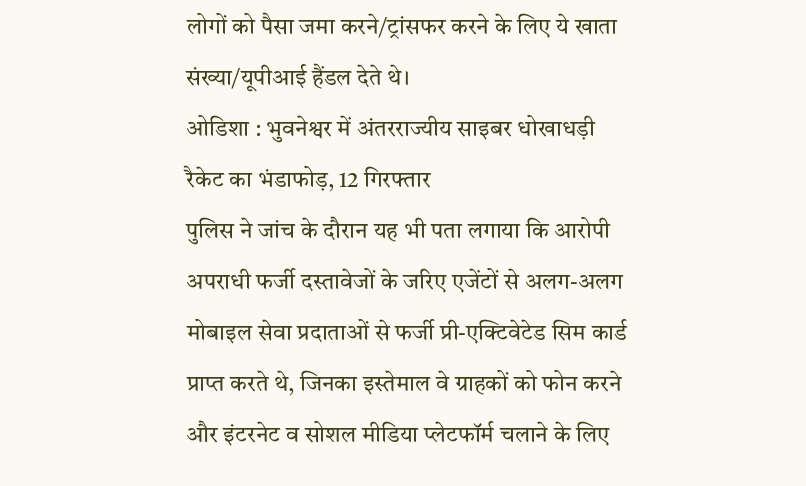लोगों को पैसा जमा करने/ट्रांसफर करने के लिए ये खाता संख्या/यूपीआई हैंडल देते थे।
ओडिशा : भुवनेश्वर में अंतरराज्यीय साइबर धोखाधड़ी रैकेट का भंडाफोड़, 12 गिरफ्तार
पुलिस ने जांच के दौरान यह भी पता लगाया कि आरोपी अपराधी फर्जी दस्तावेजों के जरिए एजेंटों से अलग-अलग मोबाइल सेवा प्रदाताओं से फर्जी प्री-एक्टिवेटेड सिम कार्ड प्राप्त करते थे, जिनका इस्तेमाल वे ग्राहकों को फोन करने और इंटरनेट व सोशल मीडिया प्लेटफॉर्म चलाने के लिए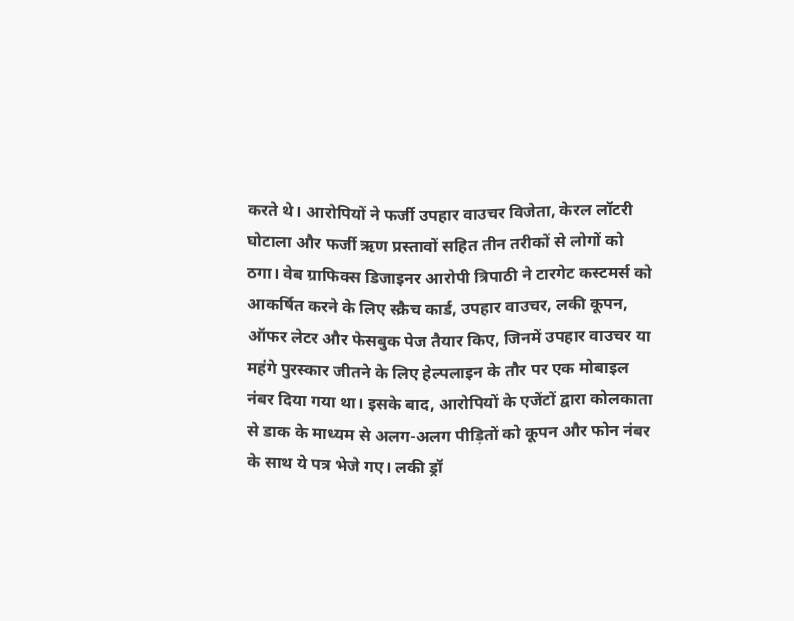करते थे। आरोपियों ने फर्जी उपहार वाउचर विजेता, केरल लॉटरी घोटाला और फर्जी ऋण प्रस्तावों सहित तीन तरीकों से लोगों को ठगा। वेब ग्राफिक्स डिजाइनर आरोपी त्रिपाठी ने टारगेट कस्टमर्स को आकर्षित करने के लिए स्क्रैच कार्ड, उपहार वाउचर, लकी कूपन, ऑफर लेटर और फेसबुक पेज तैयार किए, जिनमें उपहार वाउचर या महंगे पुरस्कार जीतने के लिए हेल्पलाइन के तौर पर एक मोबाइल नंबर दिया गया था। इसके बाद, आरोपियों के एजेंटों द्वारा कोलकाता से डाक के माध्यम से अलग-अलग पीड़ितों को कूपन और फोन नंबर के साथ ये पत्र भेजे गए। लकी ड्रॉ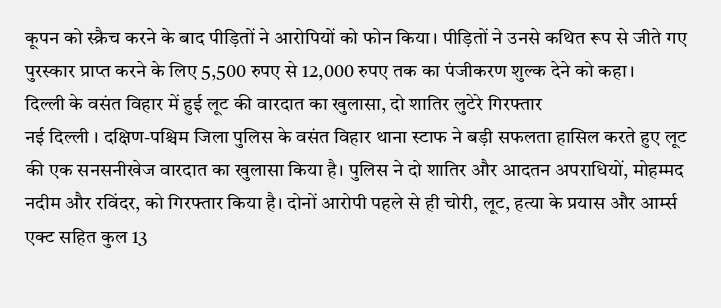कूपन को स्क्रैच करने के बाद पीड़ितों ने आरोपियों को फोन किया। पीड़ितों ने उनसे कथित रूप से जीते गए पुरस्कार प्राप्त करने के लिए 5,500 रुपए से 12,000 रुपए तक का पंजीकरण शुल्क देने को कहा।
दिल्ली के वसंत विहार में हुई लूट की वारदात का खुलासा, दो शातिर लुटेरे गिरफ्तार
नई दिल्ली । दक्षिण-पश्चिम जिला पुलिस के वसंत विहार थाना स्टाफ ने बड़ी सफलता हासिल करते हुए लूट की एक सनसनीखेज वारदात का खुलासा किया है। पुलिस ने दो शातिर और आदतन अपराधियों, मोहम्मद नदीम और रविंदर, को गिरफ्तार किया है। दोनों आरोपी पहले से ही चोरी, लूट, हत्या के प्रयास और आर्म्स एक्ट सहित कुल 13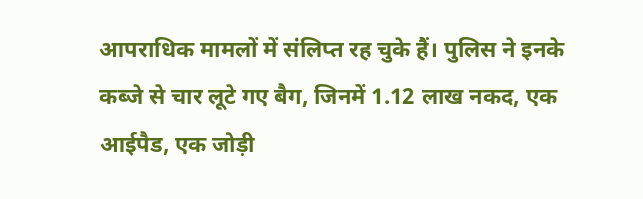आपराधिक मामलों में संलिप्त रह चुके हैं। पुलिस ने इनके कब्जे से चार लूटे गए बैग, जिनमें 1.12 लाख नकद, एक आईपैड, एक जोड़ी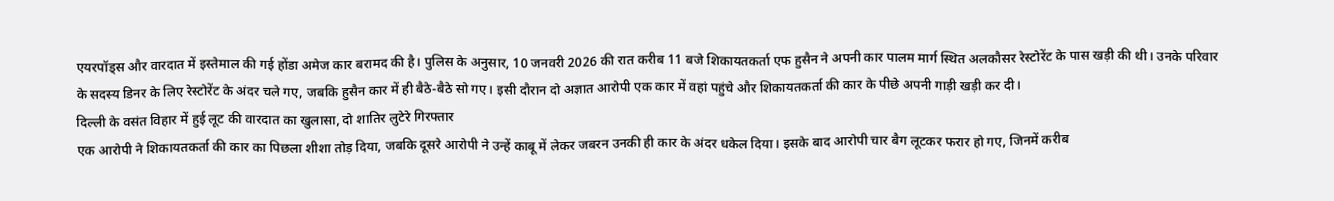एयरपॉड्स और वारदात में इस्तेमाल की गई होंडा अमेज कार बरामद की है। पुलिस के अनुसार, 10 जनवरी 2026 की रात करीब 11 बजे शिकायतकर्ता एफ हुसैन ने अपनी कार पालम मार्ग स्थित अलकौसर रेस्टोरेंट के पास खड़ी की थी। उनके परिवार के सदस्य डिनर के लिए रेस्टोरेंट के अंदर चले गए, जबकि हुसैन कार में ही बैठे-बैठे सो गए। इसी दौरान दो अज्ञात आरोपी एक कार में वहां पहुंचे और शिकायतकर्ता की कार के पीछे अपनी गाड़ी खड़ी कर दी।
दिल्ली के वसंत विहार में हुई लूट की वारदात का खुलासा, दो शातिर लुटेरे गिरफ्तार
एक आरोपी ने शिकायतकर्ता की कार का पिछला शीशा तोड़ दिया, जबकि दूसरे आरोपी ने उन्हें काबू में लेकर जबरन उनकी ही कार के अंदर धकेल दिया। इसके बाद आरोपी चार बैग लूटकर फरार हो गए, जिनमें करीब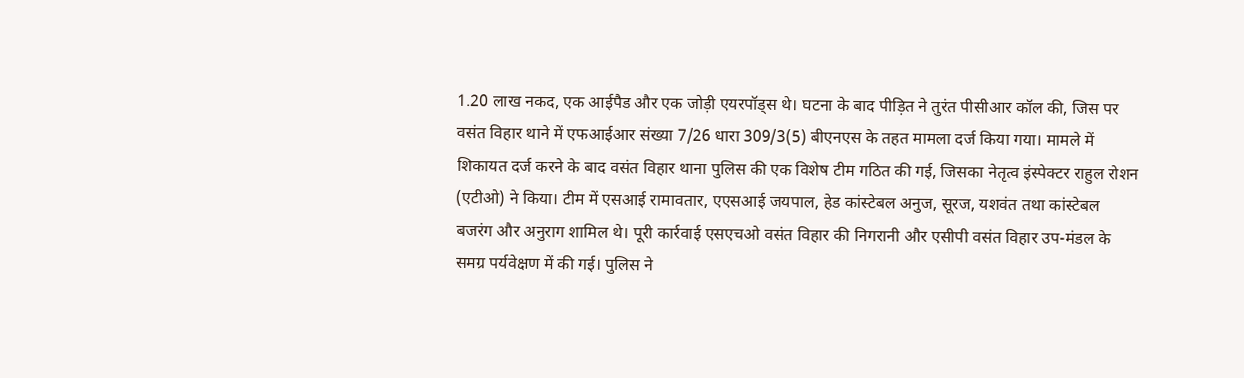1.20 लाख नकद, एक आईपैड और एक जोड़ी एयरपॉड्स थे। घटना के बाद पीड़ित ने तुरंत पीसीआर कॉल की, जिस पर वसंत विहार थाने में एफआईआर संख्या 7/26 धारा 309/3(5) बीएनएस के तहत मामला दर्ज किया गया। मामले में शिकायत दर्ज करने के बाद वसंत विहार थाना पुलिस की एक विशेष टीम गठित की गई, जिसका नेतृत्व इंस्पेक्टर राहुल रोशन (एटीओ) ने किया। टीम में एसआई रामावतार, एएसआई जयपाल, हेड कांस्टेबल अनुज, सूरज, यशवंत तथा कांस्टेबल बजरंग और अनुराग शामिल थे। पूरी कार्रवाई एसएचओ वसंत विहार की निगरानी और एसीपी वसंत विहार उप-मंडल के समग्र पर्यवेक्षण में की गई। पुलिस ने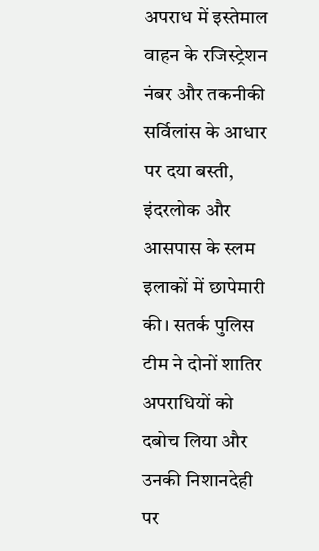अपराध में इस्तेमाल वाहन के रजिस्ट्रेशन नंबर और तकनीकी सर्विलांस के आधार पर दया बस्ती, इंदरलोक और आसपास के स्लम इलाकों में छापेमारी की। सतर्क पुलिस टीम ने दोनों शातिर अपराधियों को दबोच लिया और उनकी निशानदेही पर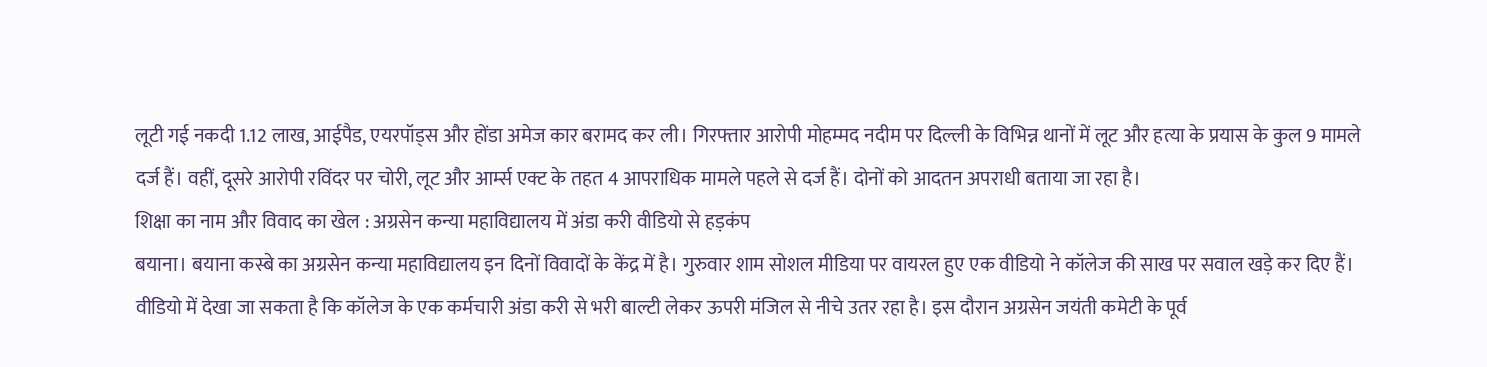लूटी गई नकदी 1.12 लाख, आईपैड, एयरपॉड्स और होंडा अमेज कार बरामद कर ली। गिरफ्तार आरोपी मोहम्मद नदीम पर दिल्ली के विभिन्न थानों में लूट और हत्या के प्रयास के कुल 9 मामले दर्ज हैं। वहीं, दूसरे आरोपी रविंदर पर चोरी, लूट और आर्म्स एक्ट के तहत 4 आपराधिक मामले पहले से दर्ज हैं। दोनों को आदतन अपराधी बताया जा रहा है।
शिक्षा का नाम और विवाद का खेल : अग्रसेन कन्या महाविद्यालय में अंडा करी वीडियो से हड़कंप
बयाना। बयाना कस्बे का अग्रसेन कन्या महाविद्यालय इन दिनों विवादों के केंद्र में है। गुरुवार शाम सोशल मीडिया पर वायरल हुए एक वीडियो ने कॉलेज की साख पर सवाल खड़े कर दिए हैं। वीडियो में देखा जा सकता है कि कॉलेज के एक कर्मचारी अंडा करी से भरी बाल्टी लेकर ऊपरी मंजिल से नीचे उतर रहा है। इस दौरान अग्रसेन जयंती कमेटी के पूर्व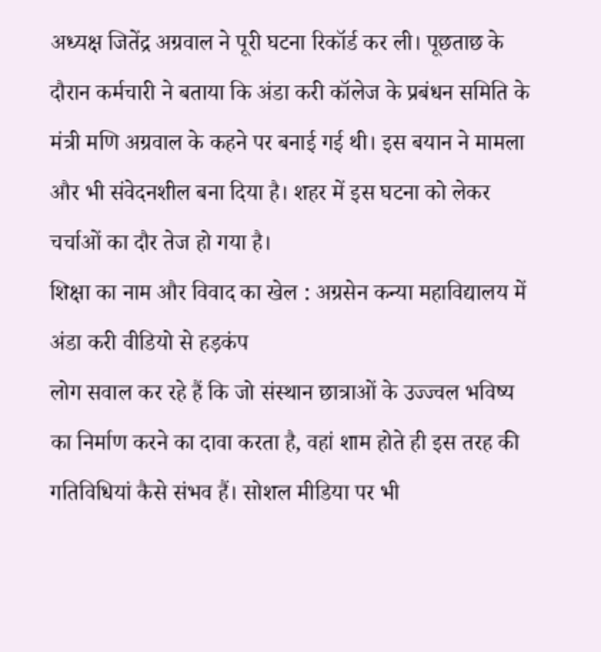अध्यक्ष जितेंद्र अग्रवाल ने पूरी घटना रिकॉर्ड कर ली। पूछताछ के दौरान कर्मचारी ने बताया कि अंडा करी कॉलेज के प्रबंधन समिति के मंत्री मणि अग्रवाल के कहने पर बनाई गई थी। इस बयान ने मामला और भी संवेदनशील बना दिया है। शहर में इस घटना को लेकर चर्चाओं का दौर तेज हो गया है।
शिक्षा का नाम और विवाद का खेल : अग्रसेन कन्या महाविद्यालय में अंडा करी वीडियो से हड़कंप
लोग सवाल कर रहे हैं कि जो संस्थान छात्राओं के उज्ज्वल भविष्य का निर्माण करने का दावा करता है, वहां शाम होते ही इस तरह की गतिविधियां कैसे संभव हैं। सोशल मीडिया पर भी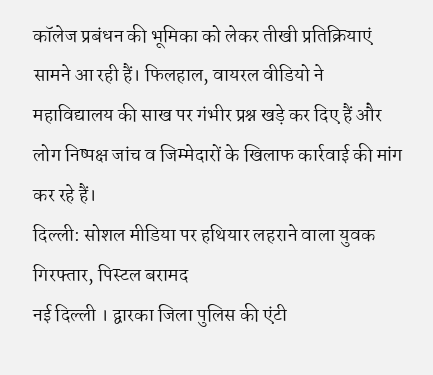कॉलेज प्रबंधन की भूमिका को लेकर तीखी प्रतिक्रियाएं सामने आ रही हैं। फिलहाल, वायरल वीडियो ने महाविद्यालय की साख पर गंभीर प्रश्न खड़े कर दिए हैं और लोग निष्पक्ष जांच व जिम्मेदारों के खिलाफ कार्रवाई की मांग कर रहे हैं।
दिल्ली: सोशल मीडिया पर हथियार लहराने वाला युवक गिरफ्तार, पिस्टल बरामद
नई दिल्ली । द्वारका जिला पुलिस की एंटी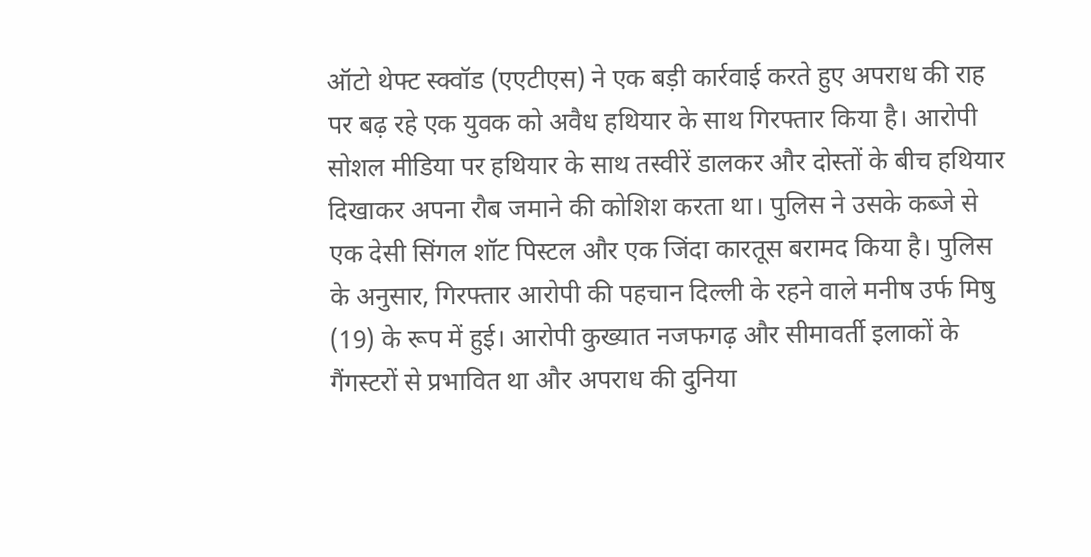ऑटो थेफ्ट स्क्वॉड (एएटीएस) ने एक बड़ी कार्रवाई करते हुए अपराध की राह पर बढ़ रहे एक युवक को अवैध हथियार के साथ गिरफ्तार किया है। आरोपी सोशल मीडिया पर हथियार के साथ तस्वीरें डालकर और दोस्तों के बीच हथियार दिखाकर अपना रौब जमाने की कोशिश करता था। पुलिस ने उसके कब्जे से एक देसी सिंगल शॉट पिस्टल और एक जिंदा कारतूस बरामद किया है। पुलिस के अनुसार, गिरफ्तार आरोपी की पहचान दिल्ली के रहने वाले मनीष उर्फ मिषु (19) के रूप में हुई। आरोपी कुख्यात नजफगढ़ और सीमावर्ती इलाकों के गैंगस्टरों से प्रभावित था और अपराध की दुनिया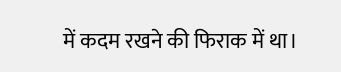में कदम रखने की फिराक में था।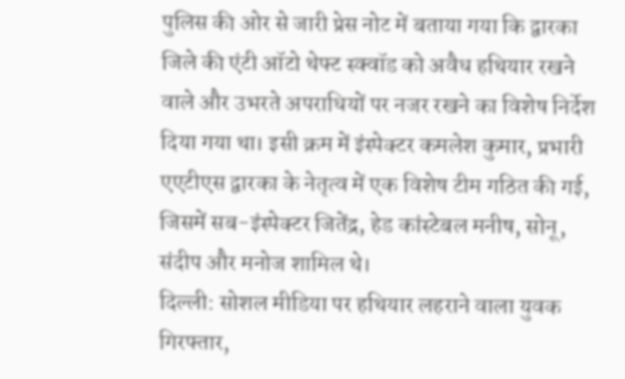पुलिस की ओर से जारी प्रेस नोट में बताया गया कि द्वारका जिले की एंटी ऑटो थेफ्ट स्क्वॉड को अवैध हथियार रखने वाले और उभरते अपराधियों पर नजर रखने का विशेष निर्देश दिया गया था। इसी क्रम में इंस्पेक्टर कमलेश कुमार, प्रभारी एएटीएस द्वारका के नेतृत्व में एक विशेष टीम गठित की गई, जिसमें सब-इंस्पेक्टर जितेंद्र, हेड कांस्टेबल मनीष, सोनू, संदीप और मनोज शामिल थे।
दिल्ली: सोशल मीडिया पर हथियार लहराने वाला युवक गिरफ्तार,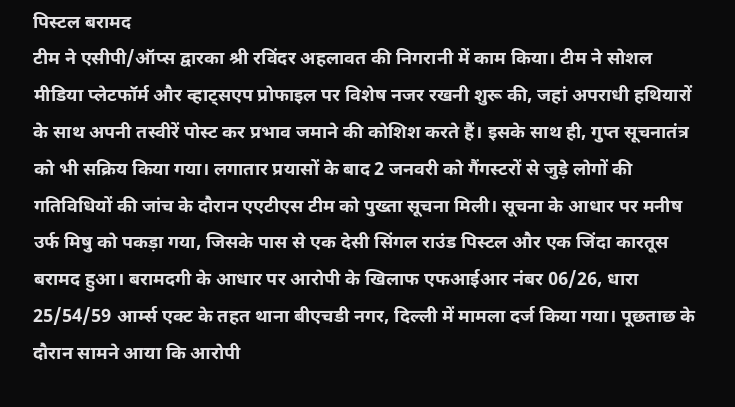पिस्टल बरामद
टीम ने एसीपी/ऑप्स द्वारका श्री रविंदर अहलावत की निगरानी में काम किया। टीम ने सोशल मीडिया प्लेटफॉर्म और व्हाट्सएप प्रोफाइल पर विशेष नजर रखनी शुरू की, जहां अपराधी हथियारों के साथ अपनी तस्वीरें पोस्ट कर प्रभाव जमाने की कोशिश करते हैं। इसके साथ ही, गुप्त सूचनातंत्र को भी सक्रिय किया गया। लगातार प्रयासों के बाद 2 जनवरी को गैंगस्टरों से जुड़े लोगों की गतिविधियों की जांच के दौरान एएटीएस टीम को पुख्ता सूचना मिली। सूचना के आधार पर मनीष उर्फ मिषु को पकड़ा गया, जिसके पास से एक देसी सिंगल राउंड पिस्टल और एक जिंदा कारतूस बरामद हुआ। बरामदगी के आधार पर आरोपी के खिलाफ एफआईआर नंबर 06/26, धारा 25/54/59 आर्म्स एक्ट के तहत थाना बीएचडी नगर, दिल्ली में मामला दर्ज किया गया। पूछताछ के दौरान सामने आया कि आरोपी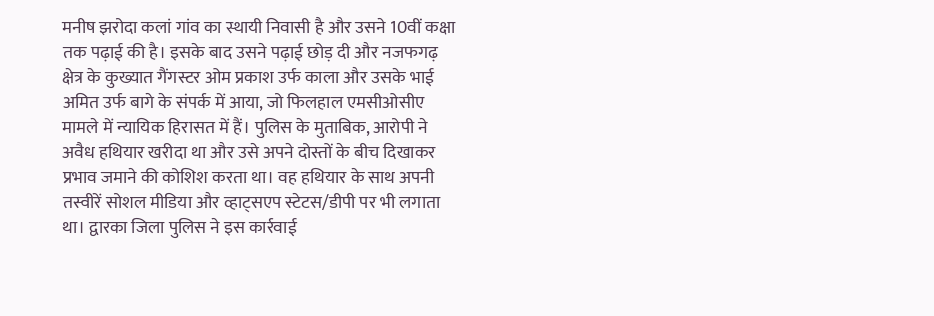मनीष झरोदा कलां गांव का स्थायी निवासी है और उसने 10वीं कक्षा तक पढ़ाई की है। इसके बाद उसने पढ़ाई छोड़ दी और नजफगढ़ क्षेत्र के कुख्यात गैंगस्टर ओम प्रकाश उर्फ काला और उसके भाई अमित उर्फ बागे के संपर्क में आया, जो फिलहाल एमसीओसीए मामले में न्यायिक हिरासत में हैं। पुलिस के मुताबिक, आरोपी ने अवैध हथियार खरीदा था और उसे अपने दोस्तों के बीच दिखाकर प्रभाव जमाने की कोशिश करता था। वह हथियार के साथ अपनी तस्वीरें सोशल मीडिया और व्हाट्सएप स्टेटस/डीपी पर भी लगाता था। द्वारका जिला पुलिस ने इस कार्रवाई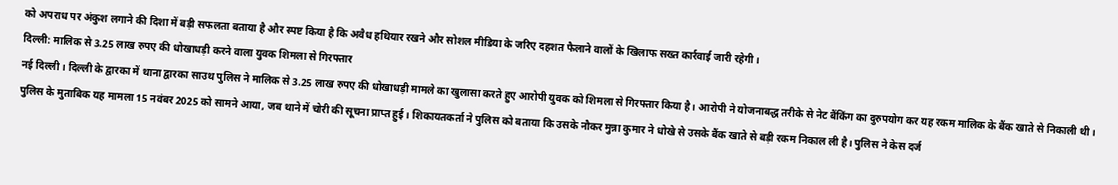को अपराध पर अंकुश लगाने की दिशा में बड़ी सफलता बताया है और स्पष्ट किया है कि अवैध हथियार रखने और सोशल मीडिया के जरिए दहशत फैलाने वालों के खिलाफ सख्त कार्रवाई जारी रहेगी।
दिल्ली: मालिक से 3.25 लाख रुपए की धोखाधड़ी करने वाला युवक शिमला से गिरफ्तार
नई दिल्ली । दिल्ली के द्वारका में थाना द्वारका साउथ पुलिस ने मालिक से 3.25 लाख रुपए की धोखाधड़ी मामले का खुलासा करते हुए आरोपी युवक को शिमला से गिरफ्तार किया है। आरोपी ने योजनाबद्ध तरीके से नेट बैंकिंग का दुरुपयोग कर यह रकम मालिक के बैंक खाते से निकाली थी। पुलिस के मुताबिक यह मामला 15 नवंबर 2025 को सामने आया, जब थाने में चोरी की सूचना प्राप्त हुई। शिकायतकर्ता ने पुलिस को बताया कि उसके नौकर मुन्ना कुमार ने धोखे से उसके बैंक खाते से बड़ी रकम निकाल ली है। पुलिस ने केस दर्ज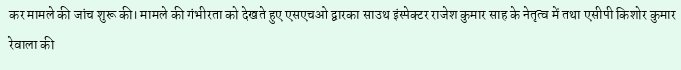कर मामले की जांच शुरू की। मामले की गंभीरता को देखते हुए एसएचओ द्वारका साउथ इंस्पेक्टर राजेश कुमार साह के नेतृत्व में तथा एसीपी किशोर कुमार रेवाला की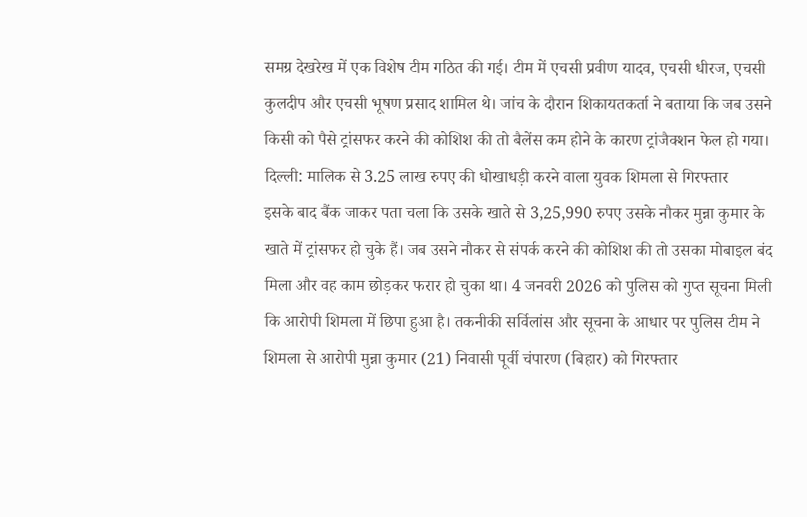समग्र देखरेख में एक विशेष टीम गठित की गई। टीम में एचसी प्रवीण यादव, एचसी धीरज, एचसी कुलदीप और एचसी भूषण प्रसाद शामिल थे। जांच के दौरान शिकायतकर्ता ने बताया कि जब उसने किसी को पैसे ट्रांसफर करने की कोशिश की तो बैलेंस कम होने के कारण ट्रांजैक्शन फेल हो गया।
दिल्ली: मालिक से 3.25 लाख रुपए की धोखाधड़ी करने वाला युवक शिमला से गिरफ्तार
इसके बाद बैंक जाकर पता चला कि उसके खाते से 3,25,990 रुपए उसके नौकर मुन्ना कुमार के खाते में ट्रांसफर हो चुके हैं। जब उसने नौकर से संपर्क करने की कोशिश की तो उसका मोबाइल बंद मिला और वह काम छोड़कर फरार हो चुका था। 4 जनवरी 2026 को पुलिस को गुप्त सूचना मिली कि आरोपी शिमला में छिपा हुआ है। तकनीकी सर्विलांस और सूचना के आधार पर पुलिस टीम ने शिमला से आरोपी मुन्ना कुमार (21) निवासी पूर्वी चंपारण (बिहार) को गिरफ्तार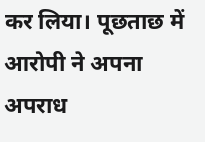कर लिया। पूछताछ में आरोपी ने अपना अपराध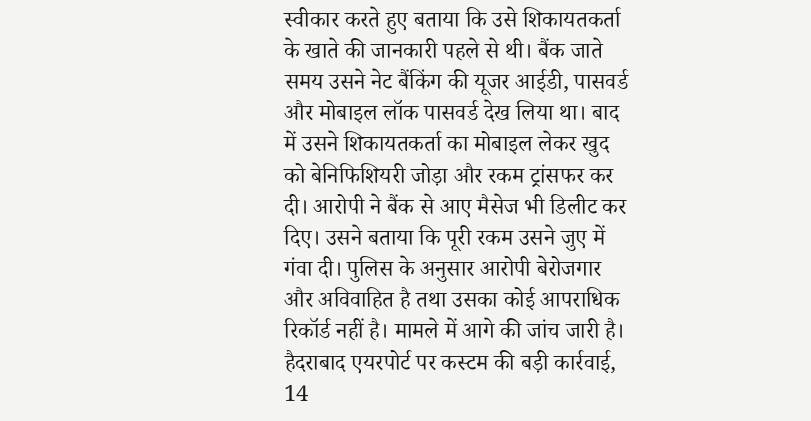स्वीकार करते हुए बताया कि उसे शिकायतकर्ता के खाते की जानकारी पहले से थी। बैंक जाते समय उसने नेट बैंकिंग की यूजर आईडी, पासवर्ड और मोबाइल लॉक पासवर्ड देख लिया था। बाद में उसने शिकायतकर्ता का मोबाइल लेकर खुद को बेनिफिशियरी जोड़ा और रकम ट्रांसफर कर दी। आरोपी ने बैंक से आए मैसेज भी डिलीट कर दिए। उसने बताया कि पूरी रकम उसने जुए में गंवा दी। पुलिस के अनुसार आरोपी बेरोजगार और अविवाहित है तथा उसका कोई आपराधिक रिकॉर्ड नहीं है। मामले में आगे की जांच जारी है।
हैदराबाद एयरपोर्ट पर कस्टम की बड़ी कार्रवाई, 14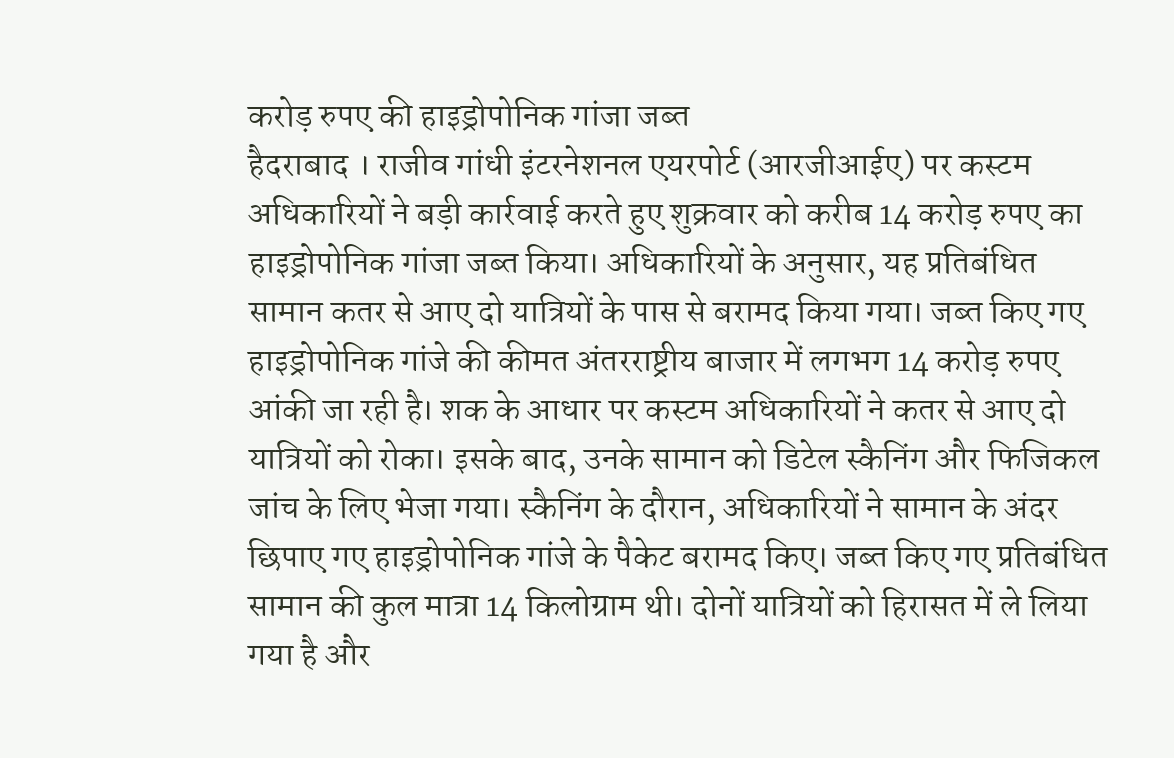करोड़ रुपए की हाइड्रोपोनिक गांजा जब्त
हैदराबाद । राजीव गांधी इंटरनेशनल एयरपोर्ट (आरजीआईए) पर कस्टम अधिकारियों ने बड़ी कार्रवाई करते हुए शुक्रवार को करीब 14 करोड़ रुपए का हाइड्रोपोनिक गांजा जब्त किया। अधिकारियों के अनुसार, यह प्रतिबंधित सामान कतर से आए दो यात्रियों के पास से बरामद किया गया। जब्त किए गए हाइड्रोपोनिक गांजे की कीमत अंतरराष्ट्रीय बाजार में लगभग 14 करोड़ रुपए आंकी जा रही है। शक के आधार पर कस्टम अधिकारियों ने कतर से आए दो यात्रियों को रोका। इसके बाद, उनके सामान को डिटेल स्कैनिंग और फिजिकल जांच के लिए भेजा गया। स्कैनिंग के दौरान, अधिकारियों ने सामान के अंदर छिपाए गए हाइड्रोपोनिक गांजे के पैकेट बरामद किए। जब्त किए गए प्रतिबंधित सामान की कुल मात्रा 14 किलोग्राम थी। दोनों यात्रियों को हिरासत में ले लिया गया है और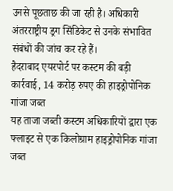उनसे पूछताछ की जा रही है। अधिकारी अंतरराष्ट्रीय ड्रग सिंडिकेट से उनके संभावित संबंधों की जांच कर रहे हैं।
हैदराबाद एयरपोर्ट पर कस्टम की बड़ी कार्रवाई, 14 करोड़ रुपए की हाइड्रोपोनिक गांजा जब्त
यह ताजा जब्ती कस्टम अधिकारियों द्वारा एक फ्लाइट से एक किलोग्राम हाइड्रोपोनिक गांजा जब्त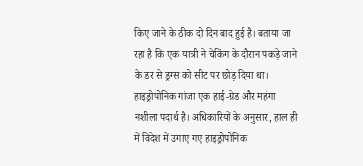किए जाने के ठीक दो दिन बाद हुई है। बताया जा रहा है कि एक यात्री ने चेकिंग के दौरान पकड़े जाने के डर से ड्रग्स को सीट पर छोड़ दिया था। हाइड्रोपोनिक गांजा एक हाई-ग्रेड और महंगा नशीला पदार्थ है। अधिकारियों के अनुसार, हाल ही में विदेश में उगाए गए हाइड्रोपोनिक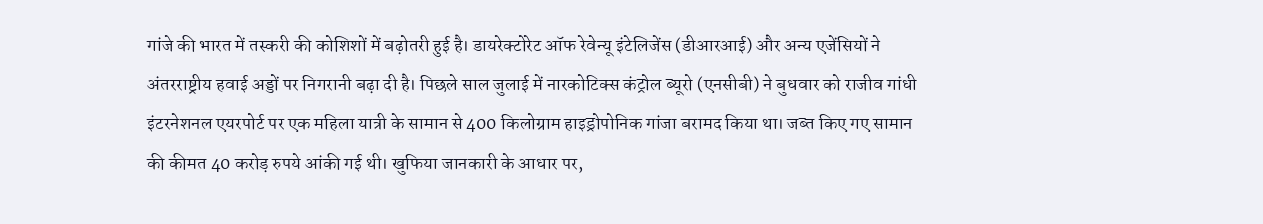गांजे की भारत में तस्करी की कोशिशों में बढ़ोतरी हुई है। डायरेक्टोरेट ऑफ रेवेन्यू इंटेलिजेंस (डीआरआई) और अन्य एजेंसियों ने अंतरराष्ट्रीय हवाई अड्डों पर निगरानी बढ़ा दी है। पिछले साल जुलाई में नारकोटिक्स कंट्रोल ब्यूरो (एनसीबी) ने बुधवार को राजीव गांधी इंटरनेशनल एयरपोर्ट पर एक महिला यात्री के सामान से 400 किलोग्राम हाइड्रोपोनिक गांजा बरामद किया था। जब्त किए गए सामान की कीमत 40 करोड़ रुपये आंकी गई थी। खुफिया जानकारी के आधार पर,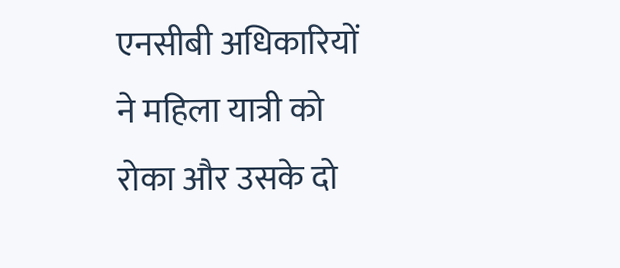एनसीबी अधिकारियों ने महिला यात्री को रोका और उसके दो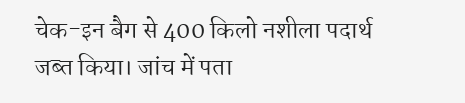चेक-इन बैग से 400 किलो नशीला पदार्थ जब्त किया। जांच में पता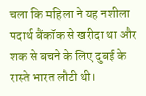चला कि महिला ने यह नशीला पदार्थ बैंकॉक से खरीदा था और शक से बचने के लिए दुबई के रास्ते भारत लौटी थी।